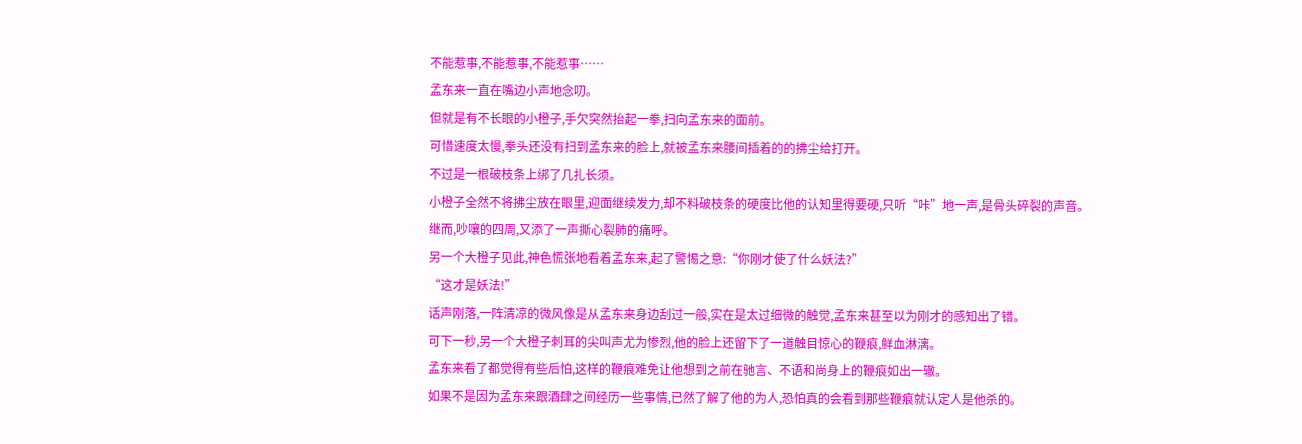不能惹事,不能惹事,不能惹事……
孟东来一直在嘴边小声地念叨。
但就是有不长眼的小橙子,手欠突然抬起一拳,扫向孟东来的面前。
可惜速度太慢,拳头还没有扫到孟东来的脸上,就被孟东来腰间插着的的拂尘给打开。
不过是一根破枝条上绑了几扎长须。
小橙子全然不将拂尘放在眼里,迎面继续发力,却不料破枝条的硬度比他的认知里得要硬,只听“咔”地一声,是骨头碎裂的声音。
继而,吵嚷的四周,又添了一声撕心裂肺的痛呼。
另一个大橙子见此,神色慌张地看着孟东来,起了警惕之意:“你刚才使了什么妖法?”
“这才是妖法!”
话声刚落,一阵清凉的微风像是从孟东来身边刮过一般,实在是太过细微的触觉,孟东来甚至以为刚才的感知出了错。
可下一秒,另一个大橙子刺耳的尖叫声尤为惨烈,他的脸上还留下了一道触目惊心的鞭痕,鲜血淋漓。
孟东来看了都觉得有些后怕,这样的鞭痕难免让他想到之前在驰言、不语和尚身上的鞭痕如出一辙。
如果不是因为孟东来跟酒肆之间经历一些事情,已然了解了他的为人,恐怕真的会看到那些鞭痕就认定人是他杀的。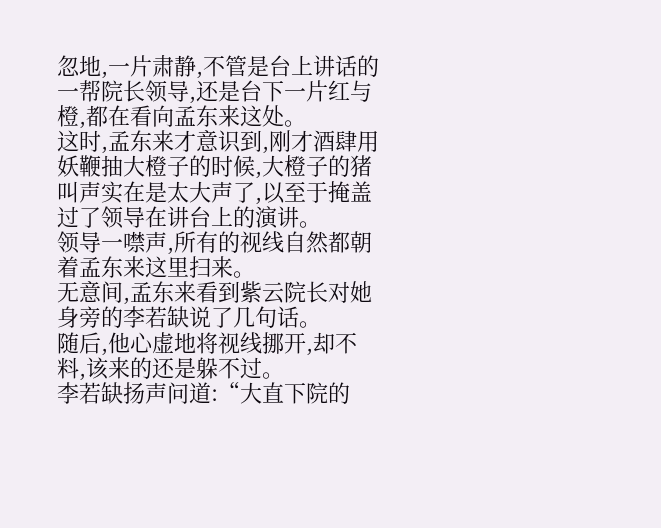忽地,一片肃静,不管是台上讲话的一帮院长领导,还是台下一片红与橙,都在看向孟东来这处。
这时,孟东来才意识到,刚才酒肆用妖鞭抽大橙子的时候,大橙子的猪叫声实在是太大声了,以至于掩盖过了领导在讲台上的演讲。
领导一噤声,所有的视线自然都朝着孟东来这里扫来。
无意间,孟东来看到紫云院长对她身旁的李若缺说了几句话。
随后,他心虚地将视线挪开,却不料,该来的还是躲不过。
李若缺扬声问道:“大直下院的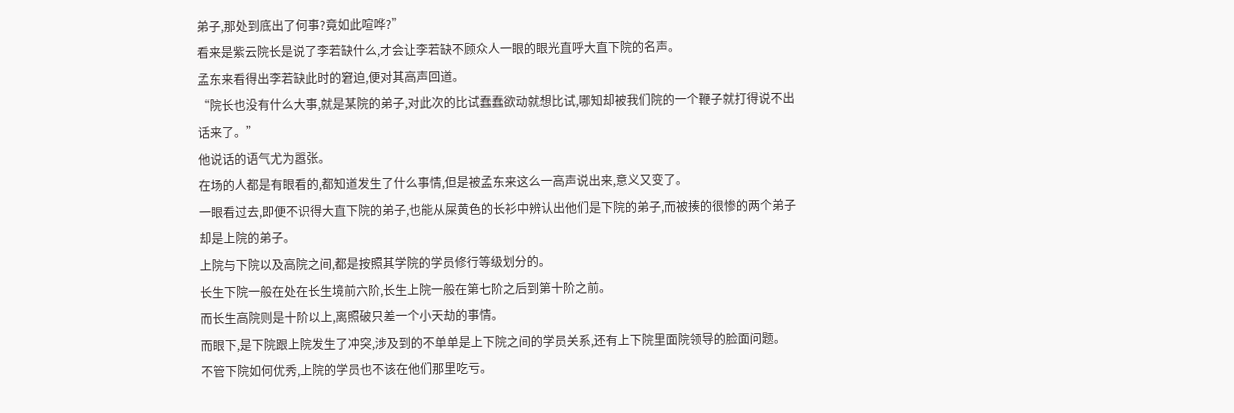弟子,那处到底出了何事?竟如此喧哗?”
看来是紫云院长是说了李若缺什么,才会让李若缺不顾众人一眼的眼光直呼大直下院的名声。
孟东来看得出李若缺此时的窘迫,便对其高声回道。
“院长也没有什么大事,就是某院的弟子,对此次的比试蠢蠢欲动就想比试,哪知却被我们院的一个鞭子就打得说不出话来了。”
他说话的语气尤为嚣张。
在场的人都是有眼看的,都知道发生了什么事情,但是被孟东来这么一高声说出来,意义又变了。
一眼看过去,即便不识得大直下院的弟子,也能从屎黄色的长衫中辨认出他们是下院的弟子,而被揍的很惨的两个弟子却是上院的弟子。
上院与下院以及高院之间,都是按照其学院的学员修行等级划分的。
长生下院一般在处在长生境前六阶,长生上院一般在第七阶之后到第十阶之前。
而长生高院则是十阶以上,离照破只差一个小天劫的事情。
而眼下,是下院跟上院发生了冲突,涉及到的不单单是上下院之间的学员关系,还有上下院里面院领导的脸面问题。
不管下院如何优秀,上院的学员也不该在他们那里吃亏。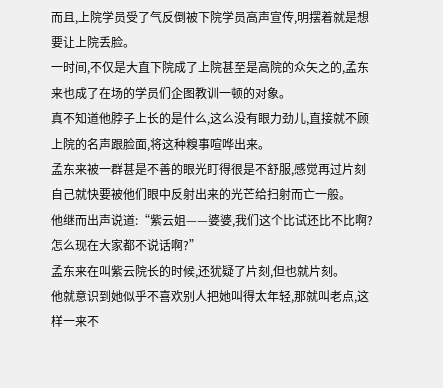而且,上院学员受了气反倒被下院学员高声宣传,明摆着就是想要让上院丢脸。
一时间,不仅是大直下院成了上院甚至是高院的众矢之的,孟东来也成了在场的学员们企图教训一顿的对象。
真不知道他脖子上长的是什么,这么没有眼力劲儿,直接就不顾上院的名声跟脸面,将这种糗事喧哗出来。
孟东来被一群甚是不善的眼光盯得很是不舒服,感觉再过片刻自己就快要被他们眼中反射出来的光芒给扫射而亡一般。
他继而出声说道:“紫云姐——婆婆,我们这个比试还比不比啊?怎么现在大家都不说话啊?”
孟东来在叫紫云院长的时候,还犹疑了片刻,但也就片刻。
他就意识到她似乎不喜欢别人把她叫得太年轻,那就叫老点,这样一来不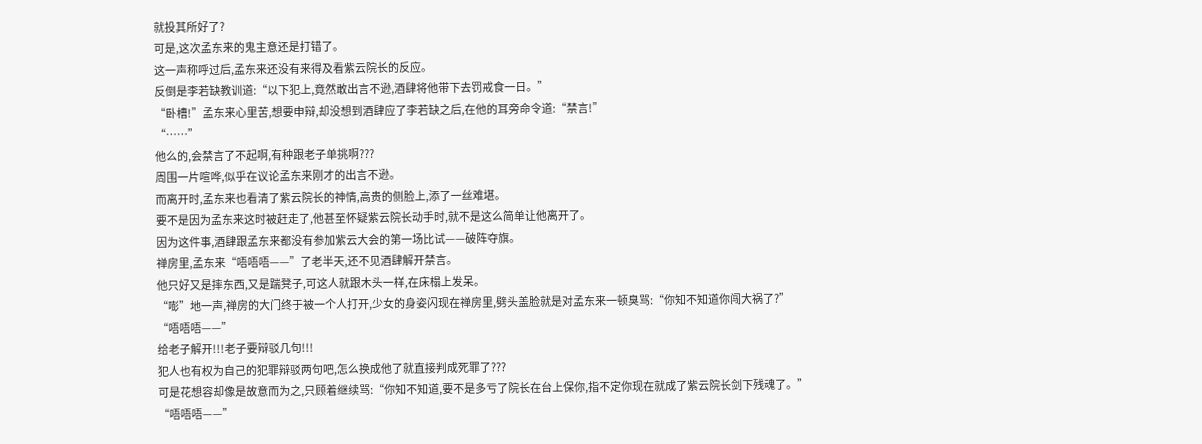就投其所好了?
可是,这次孟东来的鬼主意还是打错了。
这一声称呼过后,孟东来还没有来得及看紫云院长的反应。
反倒是李若缺教训道:“以下犯上,竟然敢出言不逊,酒肆将他带下去罚戒食一日。”
“卧槽!”孟东来心里苦,想要申辩,却没想到酒肆应了李若缺之后,在他的耳旁命令道:“禁言!”
“……”
他么的,会禁言了不起啊,有种跟老子单挑啊???
周围一片喧哗,似乎在议论孟东来刚才的出言不逊。
而离开时,孟东来也看清了紫云院长的神情,高贵的侧脸上,添了一丝难堪。
要不是因为孟东来这时被赶走了,他甚至怀疑紫云院长动手时,就不是这么简单让他离开了。
因为这件事,酒肆跟孟东来都没有参加紫云大会的第一场比试——破阵夺旗。
禅房里,孟东来“唔唔唔——”了老半天,还不见酒肆解开禁言。
他只好又是摔东西,又是踹凳子,可这人就跟木头一样,在床榻上发呆。
“嘭”地一声,禅房的大门终于被一个人打开,少女的身姿闪现在禅房里,劈头盖脸就是对孟东来一顿臭骂:“你知不知道你闯大祸了?”
“唔唔唔——”
给老子解开!!!老子要辩驳几句!!!
犯人也有权为自己的犯罪辩驳两句吧,怎么换成他了就直接判成死罪了???
可是花想容却像是故意而为之,只顾着继续骂:“你知不知道,要不是多亏了院长在台上保你,指不定你现在就成了紫云院长剑下残魂了。”
“唔唔唔——”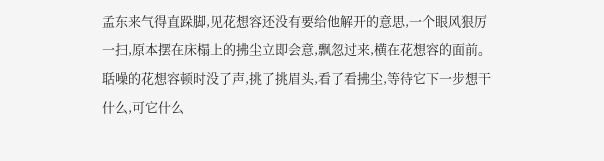孟东来气得直跺脚,见花想容还没有要给他解开的意思,一个眼风狠厉一扫,原本摆在床榻上的拂尘立即会意,飘忽过来,横在花想容的面前。
聒噪的花想容顿时没了声,挑了挑眉头,看了看拂尘,等待它下一步想干什么,可它什么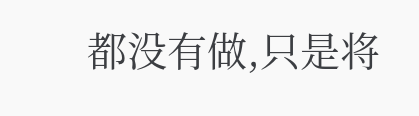都没有做,只是将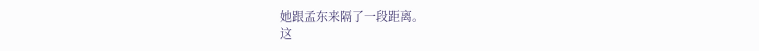她跟孟东来隔了一段距离。
这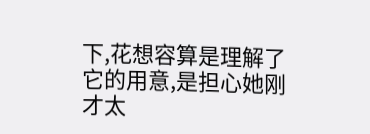下,花想容算是理解了它的用意,是担心她刚才太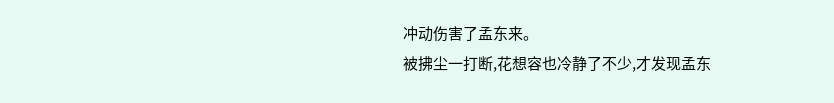冲动伤害了孟东来。
被拂尘一打断,花想容也冷静了不少,才发现孟东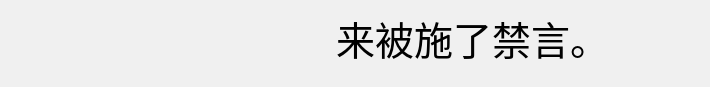来被施了禁言。